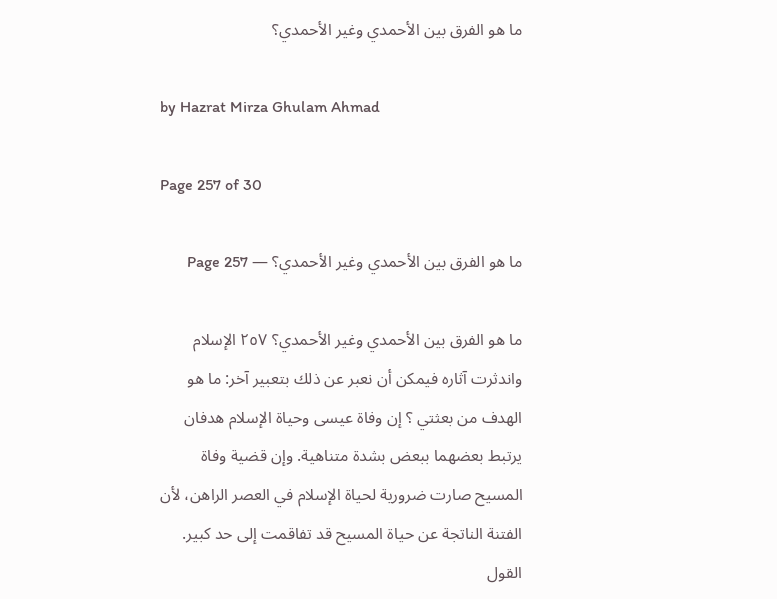ما هو الفرق بين الأحمدي وغير الأحمدي؟

by Hazrat Mirza Ghulam Ahmad

Page 257 of 30

ما هو الفرق بين الأحمدي وغير الأحمدي؟ — Page 257

ما هو الفرق بين الأحمدي وغير الأحمدي؟ ٢٥٧ الإسلام واندثرت آثاره فيمكن أن نعبر عن ذلك بتعبير آخر: ما هو الهدف من بعثتي ؟ إن وفاة عيسى وحياة الإسلام هدفان يرتبط بعضهما ببعض بشدة متناهية. وإن قضية وفاة المسيح صارت ضرورية لحياة الإسلام في العصر الراهن، لأن الفتنة الناتجة عن حياة المسيح قد تفاقمت إلى حد كبير. القول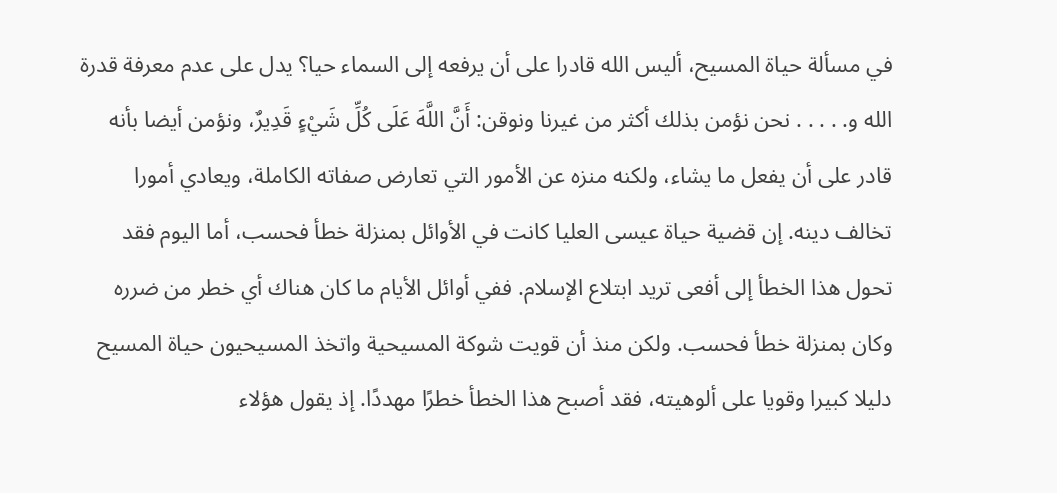في مسألة حياة المسيح، أليس الله قادرا على أن يرفعه إلى السماء حيا؟ يدل على عدم معرفة قدرة الله و. . . . . نحن نؤمن بذلك أكثر من غيرنا ونوقن: أَنَّ اللَّهَ عَلَى كُلِّ شَيْءٍ قَدِيرٌ، ونؤمن أيضا بأنه قادر على أن يفعل ما يشاء، ولكنه منزه عن الأمور التي تعارض صفاته الكاملة، ويعادي أمورا تخالف دينه. إن قضية حياة عيسى العليا كانت في الأوائل بمنزلة خطأ فحسب، أما اليوم فقد تحول هذا الخطأ إلى أفعى تريد ابتلاع الإسلام. ففي أوائل الأيام ما كان هناك أي خطر من ضرره وكان بمنزلة خطأ فحسب. ولكن منذ أن قويت شوكة المسيحية واتخذ المسيحيون حياة المسيح دليلا كبيرا وقويا على ألوهيته، فقد أصبح هذا الخطأ خطرًا مهددًا. إذ يقول هؤلاء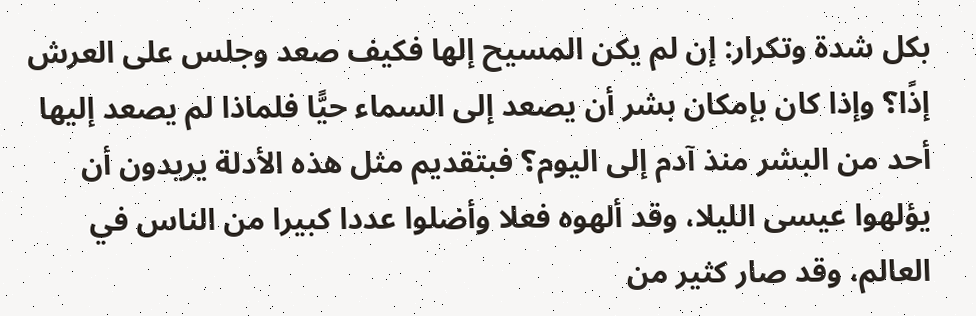بكل شدة وتكرار: إن لم يكن المسيح إلها فكيف صعد وجلس على العرش إذًا؟ وإذا كان بإمكان بشر أن يصعد إلى السماء حيًّا فلماذا لم يصعد إليها أحد من البشر منذ آدم إلى اليوم؟ فبتقديم مثل هذه الأدلة يريدون أن يؤلهوا عيسى الليلا، وقد ألهوه فعلا وأضلوا عددا كبيرا من الناس في العالم، وقد صار كثير من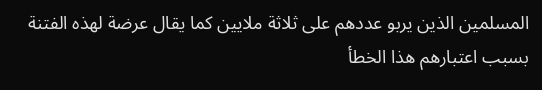المسلمين الذين يربو عددهم على ثلاثة ملايين كما يقال عرضة لهذه الفتنة بسبب اعتبارهم هذا الخطأ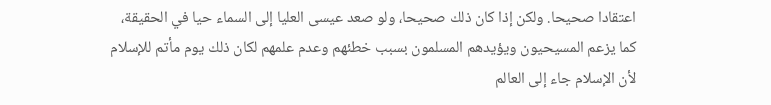اعتقادا صحيحا. ولكن إذا كان ذلك صحيحا، ولو صعد عيسى العليا إلى السماء حيا في الحقيقة، كما يزعم المسيحيون ويؤيدهم المسلمون بسبب خطئهم وعدم علمهم لكان ذلك يوم مأتم للإسلام لأن الإسلام جاء إلى العالم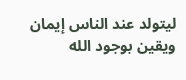ليتولد عند الناس إيمان ويقين بوجود الله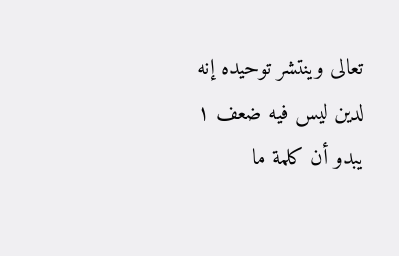تعالى وينتشر توحيده إنه لدين ليس فيه ضعف ۱ يبدو أن كلمة ما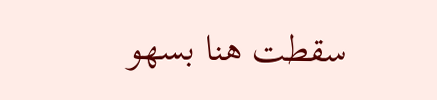سقطت هنا بسهو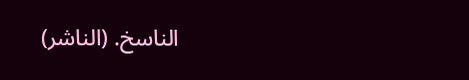الناسخ. (الناشر)